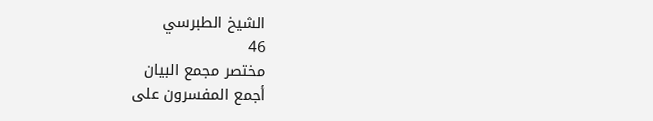الشيخ الطبرسي
46
مختصر مجمع البيان
أجمع المفسرون على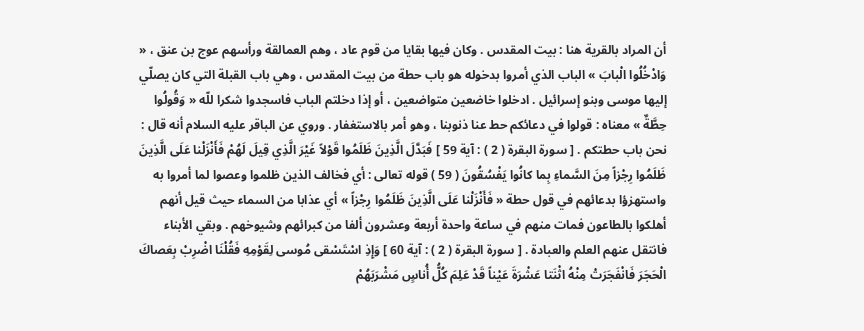أن المراد بالقرية هنا : بيت المقدس . وكان فيها بقايا من قوم عاد ، وهم العمالقة ورأسهم عوج بن عنق ، « وَادْخُلُوا الْبابَ » الباب الذي أمروا بدخوله هو باب حطة من بيت المقدس ، وهي باب القبلة التي كان يصلّي إليها موسى وبنو إسرائيل . ادخلوا خاضعين متواضعين ، أو إذا دخلتم الباب فاسجدوا شكرا للّه « وَقُولُوا حِطَّةٌ » معناه : قولوا في دعائكم حط عنا ذنوبنا ، وهو أمر بالاستغفار . وروي عن الباقر عليه السلام أنه قال : نحن باب حطتكم . [ سورة البقرة ( 2 ) : آية 59 ] فَبَدَّلَ الَّذِينَ ظَلَمُوا قَوْلاً غَيْرَ الَّذِي قِيلَ لَهُمْ فَأَنْزَلْنا عَلَى الَّذِينَ ظَلَمُوا رِجْزاً مِنَ السَّماءِ بِما كانُوا يَفْسُقُونَ ( 59 ) قوله تعالى : أي فخالف الذين ظلموا وعصوا لما أمروا به واستهزؤا بدعائهم في قول حطة « فَأَنْزَلْنا عَلَى الَّذِينَ ظَلَمُوا رِجْزاً » أي عذابا من السماء حيث قيل أنهم أهلكوا بالطاعون فمات منهم في ساعة واحدة أربعة وعشرون ألفا من كبرائهم وشيوخهم . وبقي الأبناء فانتقل عنهم العلم والعبادة . [ سورة البقرة ( 2 ) : آية 60 ] وَإِذِ اسْتَسْقى مُوسى لِقَوْمِهِ فَقُلْنَا اضْرِبْ بِعَصاكَ الْحَجَرَ فَانْفَجَرَتْ مِنْهُ اثْنَتا عَشْرَةَ عَيْناً قَدْ عَلِمَ كُلُّ أُناسٍ مَشْرَبَهُمْ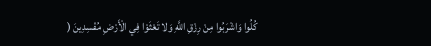كُلُوا وَاشْرَبُوا مِنْ رِزْقِ اللَّهِ وَلا تَعْثَوْا فِي الْأَرْضِ مُفْسِدِينَ (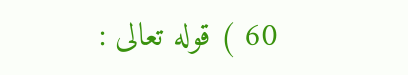60 ) قوله تعالى :